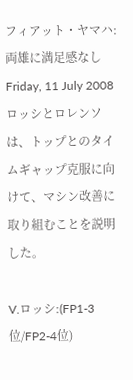フィアット・ヤマハ:両雄に満足感なし
Friday, 11 July 2008
ロッシとロレンソは、トップとのタイムギャップ克服に向けて、マシン改善に取り組むことを説明した。

V.ロッシ:(FP1‐3位/FP2‐4位)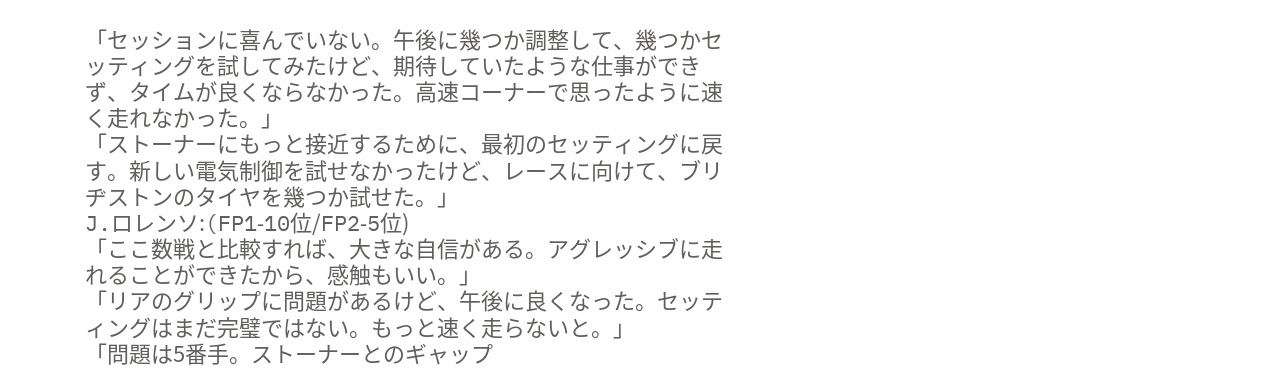「セッションに喜んでいない。午後に幾つか調整して、幾つかセッティングを試してみたけど、期待していたような仕事ができず、タイムが良くならなかった。高速コーナーで思ったように速く走れなかった。」
「ストーナーにもっと接近するために、最初のセッティングに戻す。新しい電気制御を試せなかったけど、レースに向けて、ブリヂストンのタイヤを幾つか試せた。」
J.ロレンソ:(FP1‐10位/FP2‐5位)
「ここ数戦と比較すれば、大きな自信がある。アグレッシブに走れることができたから、感触もいい。」
「リアのグリップに問題があるけど、午後に良くなった。セッティングはまだ完璧ではない。もっと速く走らないと。」
「問題は5番手。ストーナーとのギャップ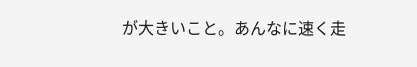が大きいこと。あんなに速く走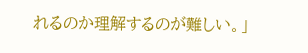れるのか理解するのが難しい。」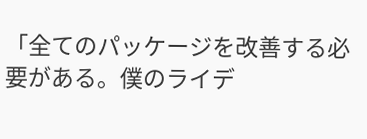「全てのパッケージを改善する必要がある。僕のライデ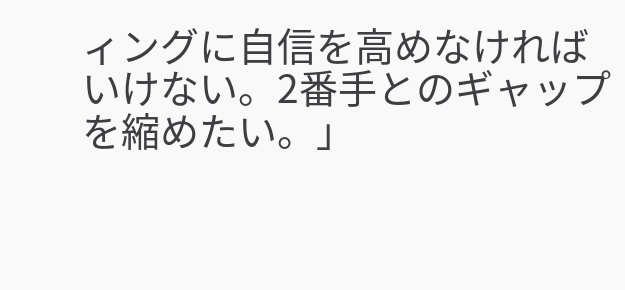ィングに自信を高めなければいけない。2番手とのギャップを縮めたい。」